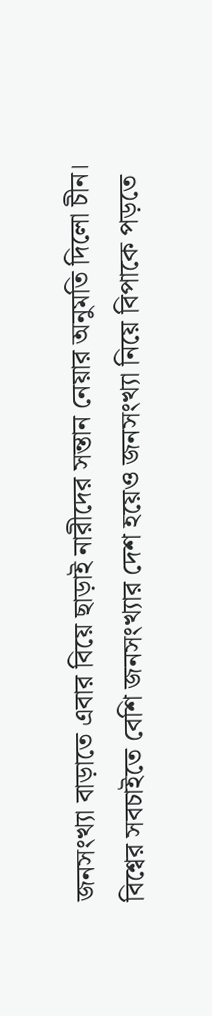জনসংখ্যা বাড়াতে এবার বিয়ে ছাড়াই নারীদের সন্তান নেয়ার অনুমতি দিলো চীন।
বিশ্বের সবচাইতে বেশি জনসংখ্যার দেশ হয়েও জনসংখ্যা নিয়ে বিপাকে পড়তে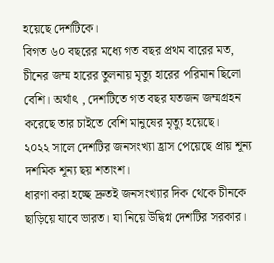হয়েছে দেশটিকে।
বিগত ৬০ বছরের মধ্যে গত বছর প্রথম বারের মত, চীনের জম্ম হারের তুলনায় মৃত্যু হারের পরিমান ছিলো বেশি। অর্থাৎ , দেশটিতে গত বছর যতজন জম্মগ্রহন করেছে তার চাইতে বেশি মানুষের মৃত্যু হয়েছে।
২০২২ সালে দেশটির জনসংখ্যা হ্রাস পেয়েছে প্রায় শূন্য দশমিক শূন্য ছয় শতাংশ।
ধারণা করা হচ্ছে দ্রুতই জনসংখ্যার দিক থেকে চীনকে ছাড়িয়ে যাবে ভারত। যা নিয়ে উদ্বিগ্ন দেশটির সরকার।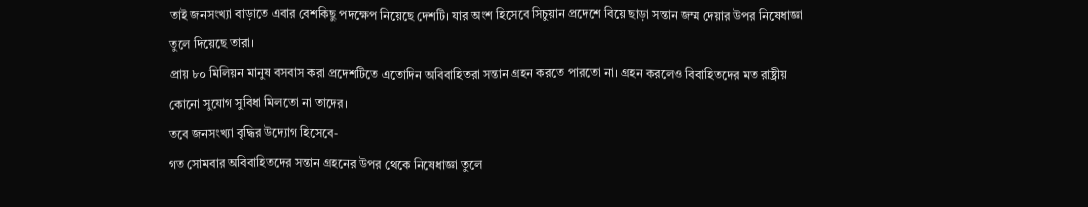তাই জনসংখ্যা বাড়াতে এবার বেশকিছু পদক্ষেপ নিয়েছে দেশটি। যার অংশ হিসেবে সিচুয়ান প্রদেশে বিয়ে ছাড়া সন্তান জম্ম দেয়ার উপর নিষেধাজ্ঞা তুলে দিয়েছে তারা।
প্রায় ৮০ মিলিয়ন মানুষ বসবাস করা প্রদেশটিতে এতোদিন অবিবাহিতরা সন্তান গ্রহন করতে পারতো না। গ্রহন করলেও বিবাহিতদের মত রাষ্ট্রীয় কোনো সুযোগ সুবিধা মিলতো না তাদের।
তবে জনসংখ্যা বৃদ্ধির উদ্যোগ হিসেবে-
গত সোমবার অবিবাহিতদের সন্তান গ্রহনের উপর থেকে নিষেধাজ্ঞা তুলে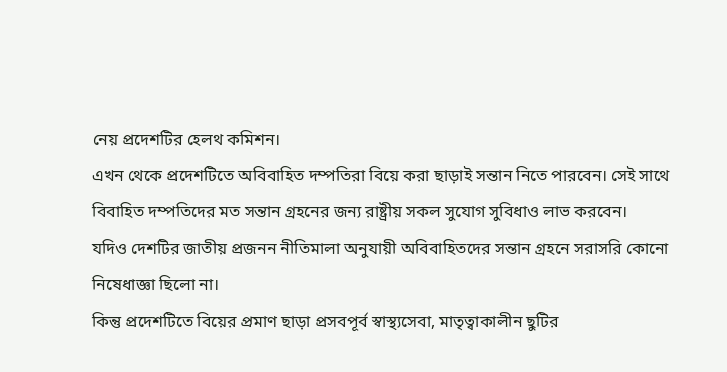নেয় প্রদেশটির হেলথ কমিশন।
এখন থেকে প্রদেশটিতে অবিবাহিত দম্পতিরা বিয়ে করা ছাড়াই সন্তান নিতে পারবেন। সেই সাথে বিবাহিত দম্পতিদের মত সন্তান গ্রহনের জন্য রাষ্ট্রীয় সকল সুযোগ সুবিধাও লাভ করবেন।
যদিও দেশটির জাতীয় প্রজনন নীতিমালা অনুযায়ী অবিবাহিতদের সন্তান গ্রহনে সরাসরি কোনো নিষেধাজ্ঞা ছিলো না।
কিন্তু প্রদেশটিতে বিয়ের প্রমাণ ছাড়া প্রসবপূর্ব স্বাস্থ্যসেবা, মাতৃত্বাকালীন ছুটির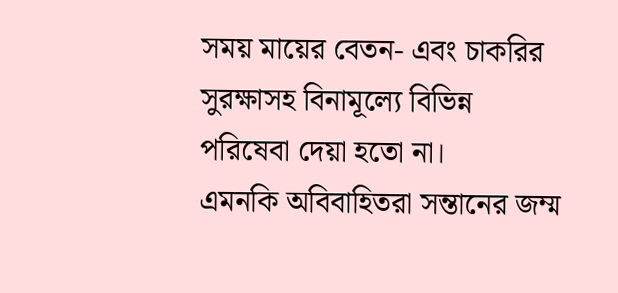সময় মায়ের বেতন- এবং চাকরির সুরক্ষাসহ বিনামূল্যে বিভিন্ন পরিষেবা দেয়া হতো না।
এমনকি অবিবাহিতরা সন্তানের জম্ম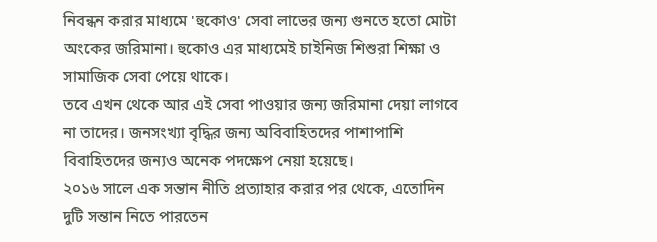নিবন্ধন করার মাধ্যমে 'হুকোও' সেবা লাভের জন্য গুনতে হতো মোটা অংকের জরিমানা। হুকোও এর মাধ্যমেই চাইনিজ শিশুরা শিক্ষা ও সামাজিক সেবা পেয়ে থাকে।
তবে এখন থেকে আর এই সেবা পাওয়ার জন্য জরিমানা দেয়া লাগবে না তাদের। জনসংখ্যা বৃদ্ধির জন্য অবিবাহিতদের পাশাপাশি বিবাহিতদের জন্যও অনেক পদক্ষেপ নেয়া হয়েছে।
২০১৬ সালে এক সন্তান নীতি প্রত্যাহার করার পর থেকে, এতোদিন দুটি সন্তান নিতে পারতেন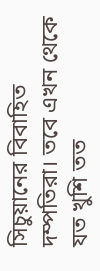সিচুয়ানের বিবাহিত দম্পতিরা। তবে এখন থেকে যত খুশি তত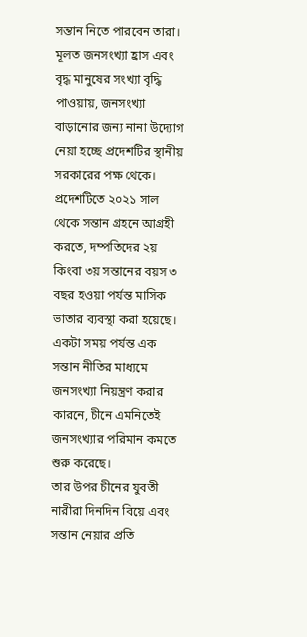সন্তান নিতে পারবেন তারা।
মূলত জনসংখ্যা হ্রাস এবং বৃদ্ধ মানুষের সংখ্যা বৃদ্ধি পাওয়ায়, জনসংখ্যা বাড়ানোর জন্য নানা উদ্যোগ নেয়া হচ্ছে প্রদেশটির স্থানীয় সরকারের পক্ষ থেকে।
প্রদেশটিতে ২০২১ সাল থেকে সন্তান গ্রহনে আগ্রহী করতে, দম্পতিদের ২য় কিংবা ৩য় সন্তানের বয়স ৩ বছর হওয়া পর্যন্ত মাসিক ভাতার ব্যবস্থা করা হয়েছে।
একটা সময় পর্যন্ত এক সন্তান নীতির মাধ্যমে জনসংখ্যা নিয়ন্ত্রণ করার কারনে, চীনে এমনিতেই জনসংখ্যার পরিমান কমতে শুরু করেছে।
তার উপর চীনের যুবতী নারীরা দিনদিন বিয়ে এবং সন্তান নেয়ার প্রতি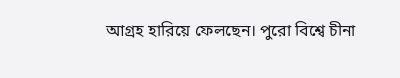আগ্রহ হারিয়ে ফেলছেন। পুরো বিশ্বে চীনা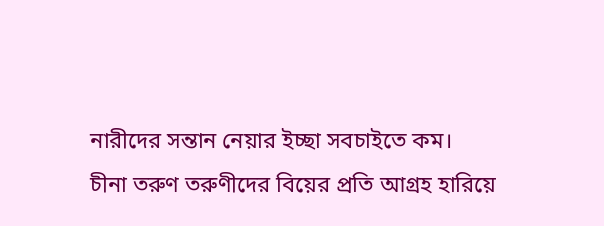নারীদের সন্তান নেয়ার ইচ্ছা সবচাইতে কম।
চীনা তরুণ তরুণীদের বিয়ের প্রতি আগ্রহ হারিয়ে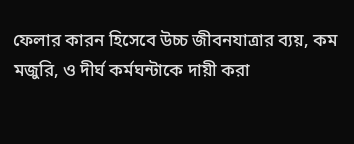ফেলার কারন হিসেবে উচ্চ জীবনযাত্রার ব্যয়, কম মজুরি, ও দীর্ঘ কর্মঘন্টাকে দায়ী করা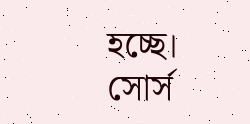হচ্ছে।
সোর্স